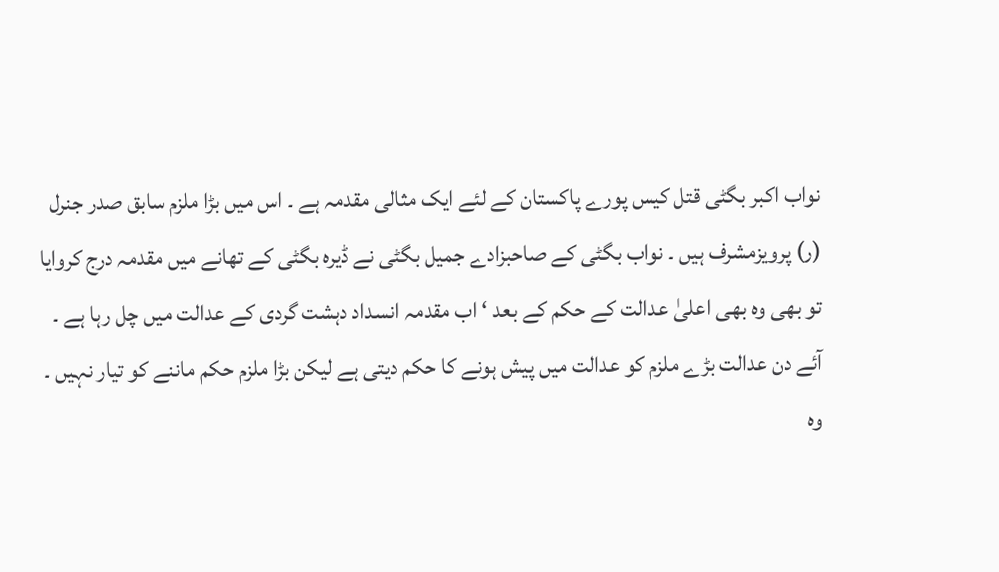نواب اکبر بگٹی قتل کیس پورے پاکستان کے لئے ایک مثالی مقدمہ ہے ۔ اس میں بڑا ملزم سابق صدر جنرل (ر) پرویزمشرف ہیں ۔ نواب بگٹی کے صاحبزادے جمیل بگٹی نے ڈیرہ بگٹی کے تھانے میں مقدمہ درج کروایا تو بھی وہ بھی اعلیٰ عدالت کے حکم کے بعد ‘ اب مقدمہ انسداد دہشت گردی کے عدالت میں چل رہا ہے ۔ آئے دن عدالت بڑے ملزم کو عدالت میں پیش ہونے کا حکم دیتی ہے لیکن بڑا ملزم حکم ماننے کو تیار نہیں ۔ وہ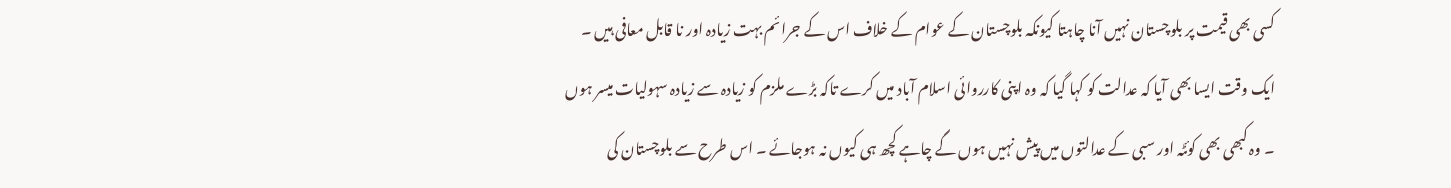کسی بھی قیمت پر بلوچستان نہیں آنا چاہتا کیونکہ بلوچستان کے عوام کے خلاف اس کے جرائم بہت زیادہ اور نا قابل معافی ہیں ۔ ایک وقت ایسا بھی آیا کہ عدالت کو کہا گیا کہ وہ اپنی کارروائی اسلام آباد میں کرے تاکہ بڑے ملزم کو زیادہ سے زیادہ سہولیات میسر ہوں ۔ وہ کبھی بھی کوئٹہ اور سبی کے عدالتوں میں پیش نہیں ہوں گے چاہے کچھ ہی کیوں نہ ہوجائے ۔ اس طرح سے بلوچستان کی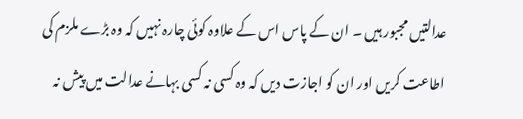عدالتیں مجبور ہیں ۔ ان کے پاس اس کے علاوہ کوئی چارہ نہیں کہ وہ بڑے ملزم کی اطاعت کریں اور ان کو اجازت دیں کہ وہ کسی نہ کسی بہانے عدالت میں پیش نہ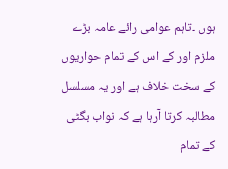ہوں ۔تاہم عوامی رائے عامہ بڑے ملزم اور کے اس کے تمام حواریوں کے سخت خلاف ہے اور یہ مسلسل مطالبہ کرتا آرہا ہے کہ نواب بگٹی کے تمام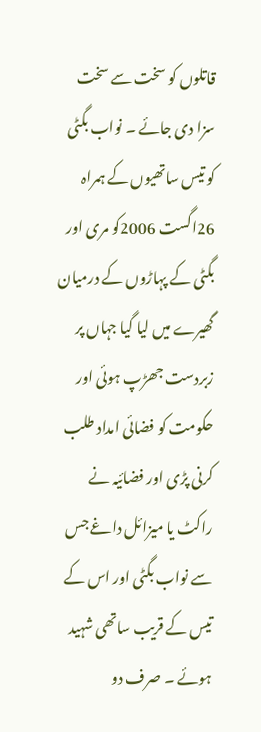قاتلوں کو سخت سے سخت سزا دی جائے ۔ نواب بگٹی کو تیس ساتھیوں کے ہمراہ 26اگست 2006کو مری اور بگٹی کے پہاڑوں کے درمیان گھیرے میں لیا گیا جہاں پر زبردست جھڑپ ہوئی اور حکومت کو فضائی امداد طلب کرنی پڑی اور فضائیہ نے راکٹ یا میزائل داغے جس سے نواب بگٹی اور اس کے تیس کے قریب ساتھی شہید ہوئے ۔ صرف دو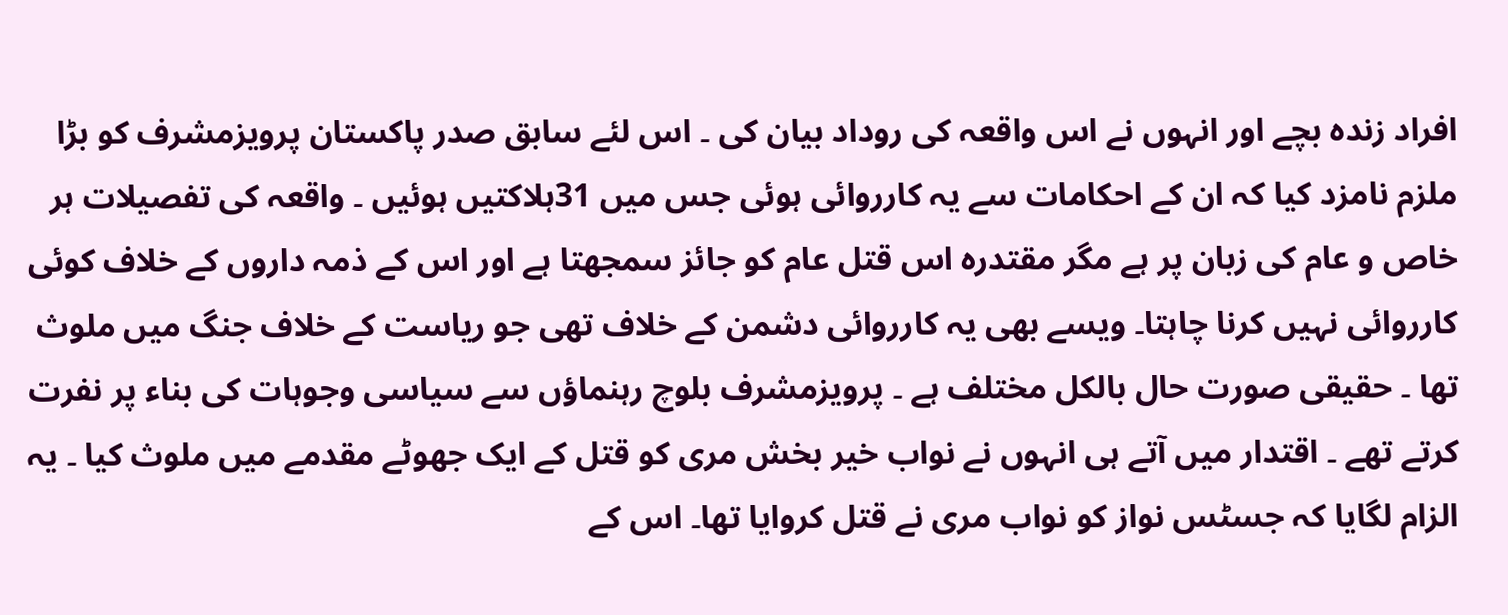افراد زندہ بچے اور انہوں نے اس واقعہ کی روداد بیان کی ۔ اس لئے سابق صدر پاکستان پرویزمشرف کو بڑا ملزم نامزد کیا کہ ان کے احکامات سے یہ کارروائی ہوئی جس میں 31ہلاکتیں ہوئیں ۔ واقعہ کی تفصیلات ہر خاص و عام کی زبان پر ہے مگر مقتدرہ اس قتل عام کو جائز سمجھتا ہے اور اس کے ذمہ داروں کے خلاف کوئی کارروائی نہیں کرنا چاہتا۔ ویسے بھی یہ کارروائی دشمن کے خلاف تھی جو ریاست کے خلاف جنگ میں ملوث تھا ۔ حقیقی صورت حال بالکل مختلف ہے ۔ پرویزمشرف بلوچ رہنماؤں سے سیاسی وجوہات کی بناء پر نفرت کرتے تھے ۔ اقتدار میں آتے ہی انہوں نے نواب خیر بخش مری کو قتل کے ایک جھوٹے مقدمے میں ملوث کیا ۔ یہ الزام لگایا کہ جسٹس نواز کو نواب مری نے قتل کروایا تھا۔ اس کے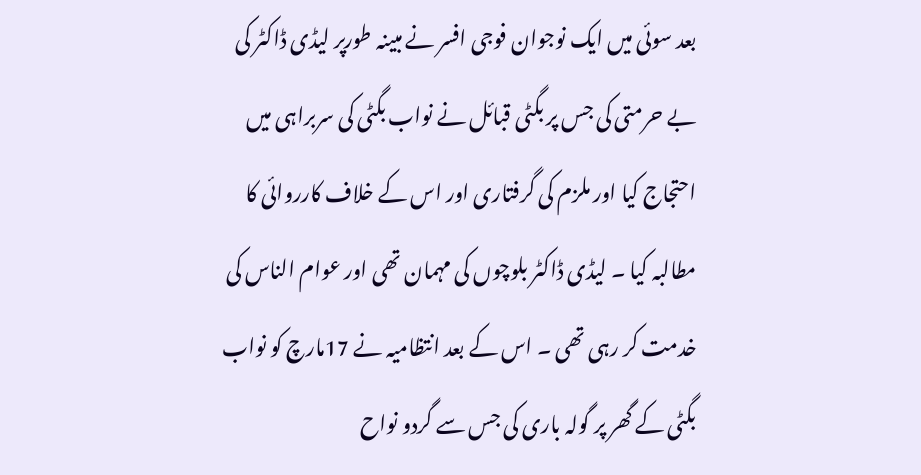بعد سوئی میں ایک نوجوان فوجی افسر نے مبینہ طورپر لیڈی ڈاکٹر کی بے حرمتی کی جس پر بگٹی قبائل نے نواب بگٹی کی سربراہی میں احتجاج کیا اور ملزم کی گرفتاری اور اس کے خلاف کارروائی کا مطالبہ کیا ۔ لیڈی ڈاکٹر بلوچوں کی مہمان تھی اور عوام الناس کی خدمت کر رہی تھی ۔ اس کے بعد انتظامیہ نے 17مارچ کو نواب بگٹی کے گھر پر گولہ باری کی جس سے گردو نواح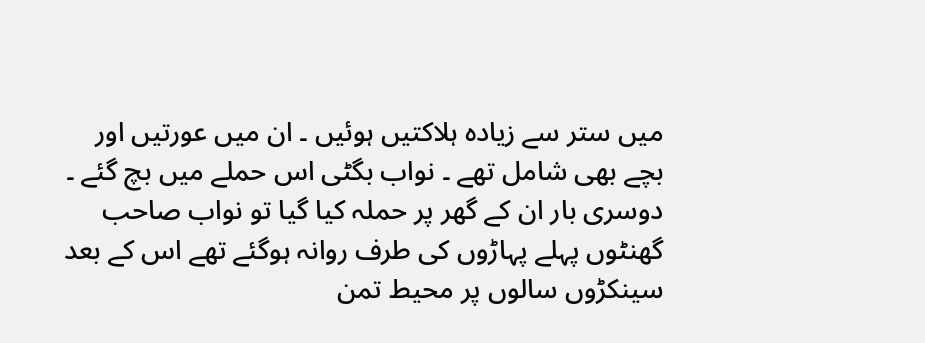میں ستر سے زیادہ ہلاکتیں ہوئیں ۔ ان میں عورتیں اور بچے بھی شامل تھے ۔ نواب بگٹی اس حملے میں بچ گئے ۔ دوسری بار ان کے گھر پر حملہ کیا گیا تو نواب صاحب گھنٹوں پہلے پہاڑوں کی طرف روانہ ہوگئے تھے اس کے بعد سینکڑوں سالوں پر محیط تمن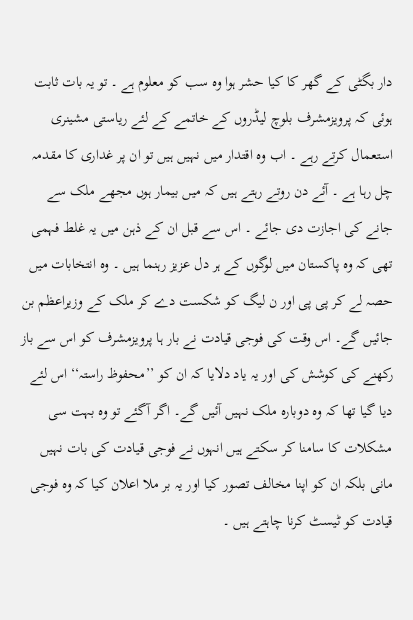دار بگٹی کے گھر کا کیا حشر ہوا وہ سب کو معلوم ہے ۔ تو یہ بات ثابت ہوئی کہ پرویزمشرف بلوچ لیڈروں کے خاتمے کے لئے ریاستی مشینری استعمال کرتے رہے ۔ اب وہ اقتدار میں نہیں ہیں تو ان پر غداری کا مقدمہ چل رہا ہے ۔ آئے دن روتے رہتے ہیں کہ میں بیمار ہوں مجھے ملک سے جانے کی اجازت دی جائے ۔ اس سے قبل ان کے ذہن میں یہ غلط فہمی تھی کہ وہ پاکستان میں لوگوں کے ہر دل عزیز رہنما ہیں ۔ وہ انتخابات میں حصہ لے کر پی پی اور ن لیگ کو شکست دے کر ملک کے وزیراعظم بن جائیں گے۔ اس وقت کی فوجی قیادت نے بار ہا پرویزمشرف کو اس سے باز رکھنے کی کوشش کی اور یہ یاد دلایا کہ ان کو ’’محفوظ راستہ‘‘ اس لئے دیا گیا تھا کہ وہ دوبارہ ملک نہیں آئیں گے۔ اگر آگئے تو وہ بہت سی مشکلات کا سامنا کر سکتے ہیں انہوں نے فوجی قیادت کی بات نہیں مانی بلکہ ان کو اپنا مخالف تصور کیا اور یہ بر ملا اعلان کیا کہ وہ فوجی قیادت کو ٹیسٹ کرنا چاہتے ہیں ۔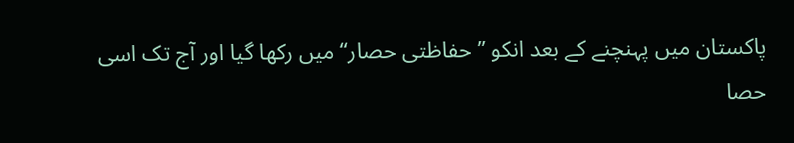پاکستان میں پہنچنے کے بعد انکو ’’ حفاظتی حصار‘‘ میں رکھا گیا اور آج تک اسی حصا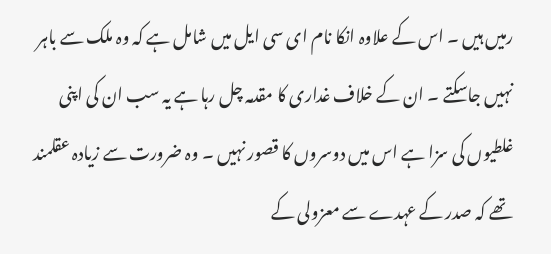رمیں ہیں ۔ اس کے علاوہ انکا نام ای سی ایل میں شامل ہے کہ وہ ملک سے باہر نہیں جاسکتے ۔ ان کے خلاف غداری کا مقدمہ چل رہا ہے یہ سب ان کی اپنی غلطیوں کی سزا ہے اس میں دوسروں کا قصور نہیں ۔ وہ ضرورت سے زیادہ عقلمند تھے کہ صدر کے عہدے سے معزولی کے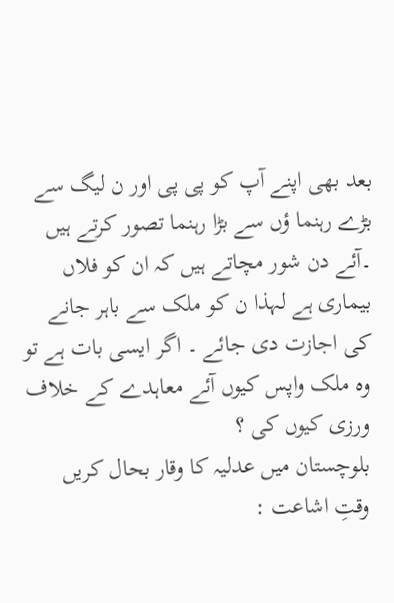بعد بھی اپنے آپ کو پی پی اور ن لیگ سے بڑے رہنما ؤں سے بڑا رہنما تصور کرتے ہیں ۔آئے دن شور مچاتے ہیں کہ ان کو فلاں بیماری ہے لہذا ن کو ملک سے باہر جانے کی اجازت دی جائے ۔ اگر ایسی بات ہے تو وہ ملک واپس کیوں آئے معاہدے کے خلاف ورزی کیوں کی ؟
بلوچستان میں عدلیہ کا وقار بحال کریں
وقتِ اشاعت :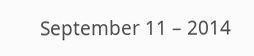September 11 – 2014